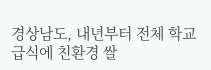경상남도, 내년부터 전체 학교 급식에 친환경 쌀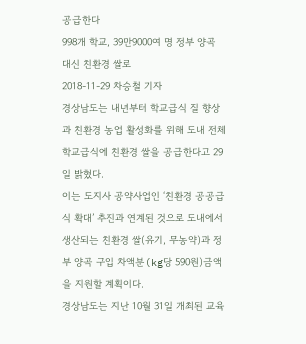공급한다
998개 학교, 39만9000여 명 정부 양곡 대신 친환경 쌀로
2018-11-29 차승철 기자
경상남도는 내년부터 학교급식 질 향상과 친환경 농업 활성화를 위해 도내 전체 학교급식에 친환경 쌀을 공급한다고 29일 밝혔다.
이는 도지사 공약사업인 ‘친환경 공공급식 확대’ 추진과 연계된 것으로 도내에서 생산되는 친환경 쌀(유기, 무농약)과 정부 양곡 구입 차액분(kg당 590원)금액을 지원할 계획이다.
경상남도는 지난 10월 31일 개최된 교육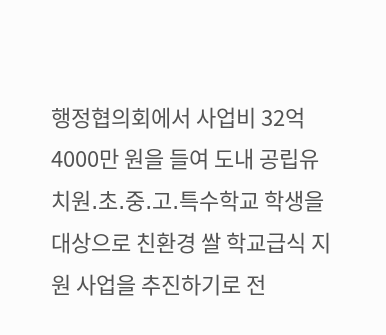행정협의회에서 사업비 32억4000만 원을 들여 도내 공립유치원․초․중․고․특수학교 학생을 대상으로 친환경 쌀 학교급식 지원 사업을 추진하기로 전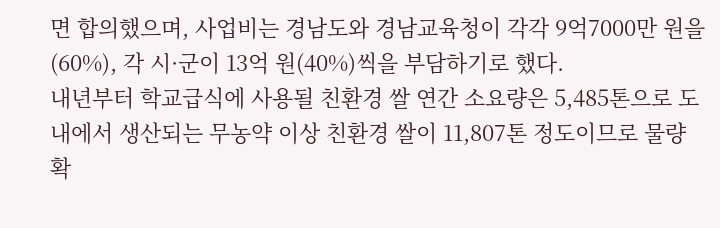면 합의했으며, 사업비는 경남도와 경남교육청이 각각 9억7000만 원을(60%), 각 시·군이 13억 원(40%)씩을 부담하기로 했다.
내년부터 학교급식에 사용될 친환경 쌀 연간 소요량은 5,485톤으로 도내에서 생산되는 무농약 이상 친환경 쌀이 11,807톤 정도이므로 물량 확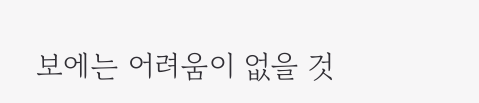보에는 어려움이 없을 것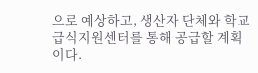으로 예상하고, 생산자 단체와 학교급식지원센터를 통해 공급할 계획이다.